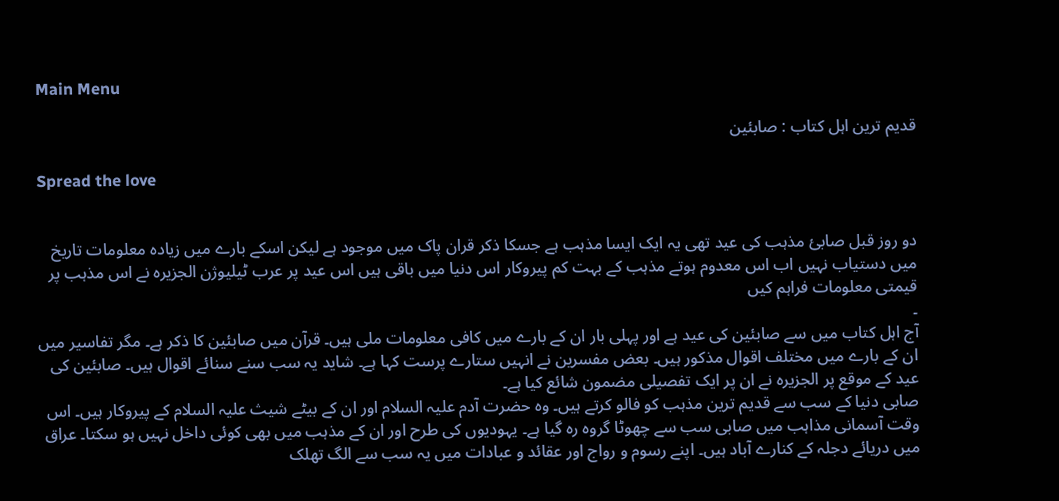Main Menu

قدیم ترین اہل کتاب : صابئین

Spread the love


دو روز قبل صابئ مذہب کی عید تھی یہ ایک ایسا مذہب ہے جسکا ذکر قران پاک میں موجود ہے لیکن اسکے بارے میں زیادہ معلومات تاریخ میں دستیاب نہیں اب اس معدوم ہوتے مذہب کے بہت کم پیروکار اس دنیا میں باقی ہیں اس عید پر عرب ٹیلیوژن الجزیرہ نے اس مذہب پر قیمتی معلومات فراہم کیں
۔
آج اہل کتاب میں سے صابئین کی عید ہے اور پہلی بار ان کے بارے میں کافی معلومات ملی ہیں۔ قرآن میں صابئین کا ذکر ہے۔ مگر تفاسیر میں ان کے بارے میں مختلف اقوال مذکور ہیں۔ بعض مفسرین نے انہیں ستارے پرست کہا ہے۔ شاید یہ سب سنے سنائے اقوال ہیں۔ صابئین کی عید کے موقع پر الجزیرہ نے ان پر ایک تفصیلی مضمون شائع کیا ہے۔
صابی دنیا کے سب سے قدیم ترین مذہب کو فالو کرتے ہیں۔ وہ حضرت آدم علیہ السلام اور ان کے بیٹے شیث علیہ السلام کے پیروکار ہیں۔ اس وقت آسمانی مذاہب میں صابی سب سے چھوٹا گروہ رہ گیا ہے۔ یہودیوں کی طرح اور ان کے مذہب میں بھی کوئی داخل نہیں ہو سکتا۔ عراق میں دریائے دجلہ کے کنارے آباد ہیں۔ اپنے رسوم و رواج اور عقائد و عبادات میں یہ سب سے الگ تھلک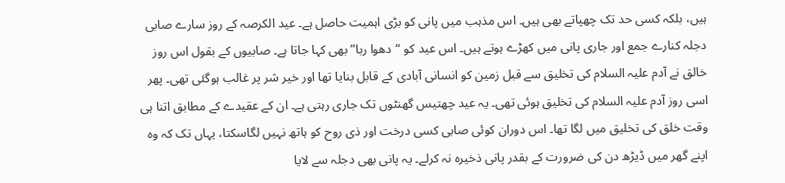ہیں، بلکہ کسی حد تک چھپاتے بھی ہیں۔ اس مذہب میں پانی کو بڑی اہمیت حاصل ہے۔ عید الکرصہ کے روز سارے صابی دجلہ کنارے جمع اور جاری پانی میں کھڑے ہوتے ہیں۔ اس عید کو “دهوا ربا” بھی کہا جاتا ہے۔ صابیوں کے بقول اس روز خالق نے آدم علیہ السلام کی تخلیق سے قبل زمین کو انسانی آبادی کے قابل بنایا تھا اور خیر شر پر غالب ہوگئی تھی۔ پھر اسی روز آدم علیہ السلام کی تخلیق ہوئی تھی۔ یہ عید چھتیس گھنٹوں تک جاری رہتی ہے۔ ان کے عقیدے کے مطابق اتنا ہی وقت خلق کی تخلیق میں لگا تھا۔ اس دوران کوئی صابی کسی درخت اور ذی روح کو ہاتھ نہیں لگاسکتا، یہاں تک کہ وہ اپنے گھر میں ڈیڑھ دن کی ضرورت کے بقدر پانی ذخیرہ نہ کرلے۔ یہ پانی بھی دجلہ سے لایا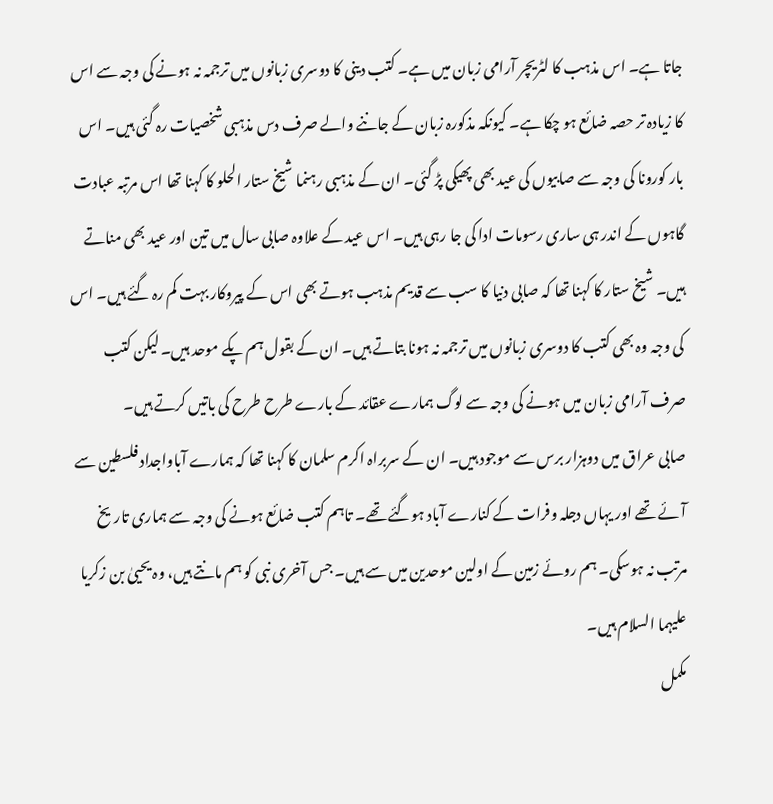جاتا ہے۔ اس مذہب کا لٹریچر آرامی زبان میں ہے۔ کتب دینی کا دوسری زبانوں میں ترجمہ نہ ہونے کی وجہ سے اس کا زیادہ تر حصہ ضائع ہو چکا ہے۔ کیونکہ مذکورہ زبان کے جاننے والے صرف دس مذہبی شخصیات رہ گئی ہیں۔ اس بار کورونا کی وجہ سے صابیوں کی عید بھی پھیکی پڑ گئی۔ ان کے مذہبی رہنما شیخ ستار الحلو کا کہنا تھا اس مرتبہ عبادت گاہوں کے اندر ہی ساری رسومات ادا کی جا رہی ہیں۔ اس عید کے علاوہ صابی سال میں تین اور عید بھی مناتے ہیں۔ شیخ ستار کا کہنا تھا کہ صابی دنیا کا سب سے قدیم مذہب ہوتے بھی اس کے پیروکار بہت کم رہ گئے ہیں۔ اس کی وجہ وہ بھی کتب کا دوسری زبانوں میں ترجمہ نہ ہونا بتاتے ہیں۔ ان کے بقول ہم پکے موحد ہیں۔ لیکن کتب صرف آرامی زبان میں ہونے کی وجہ سے لوگ ہمارے عقائد کے بارے طرح طرح کی باتیں کرتے ہیں۔
صابی عراق میں دوہزار برس سے موجود ہیں۔ ان کے سربراہ اکرم سلمان کا کہنا تھا کہ ہمارے آباواجداد فلسطین سے آئے تھے اور یہاں دجلہ وفرات کے کنارے آباد ہوگئے تھے۔ تاہم کتب ضائع ہونے کی وجہ سے ہماری تاریخ مرتب نہ ہوسکی۔ ہم روئے زمین کے اولین موحدین میں سے ہیں۔ جس آخری نبی کو ہم مانتے ہیں، وہ یحییٰ بن زکریا علیہما السلام ہیں۔
مکمل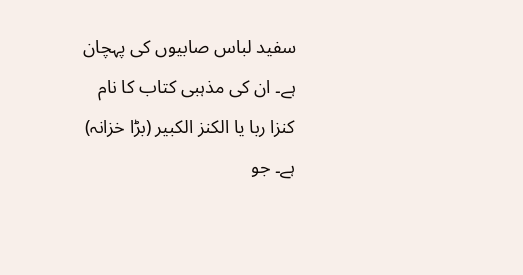سفید لباس صابیوں کی پہچان ہے۔ ان کی مذہبی کتاب کا نام كنزا ربا یا الكنز الكبير (بڑا خزانہ) ہے۔ جو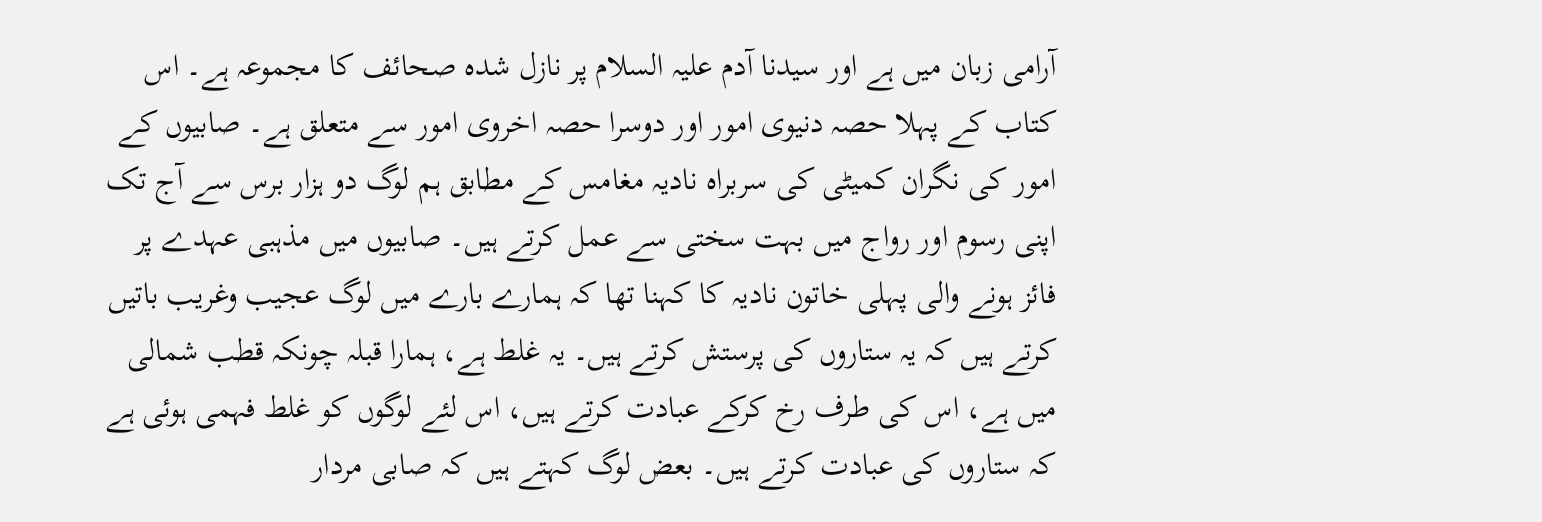آرامی زبان میں ہے اور سیدنا آدم علیہ السلام پر نازل شدہ صحائف کا مجموعہ ہے۔ اس کتاب کے پہلا حصہ دنیوی امور اور دوسرا حصہ اخروی امور سے متعلق ہے۔ صابیوں کے امور کی نگران کمیٹی کی سربراہ نادیہ مغامس کے مطابق ہم لوگ دو ہزار برس سے آج تک اپنی رسوم اور رواج میں بہت سختی سے عمل کرتے ہیں۔ صابیوں میں مذہبی عہدے پر فائز ہونے والی پہلی خاتون نادیہ کا کہنا تھا کہ ہمارے بارے میں لوگ عجیب وغریب باتیں کرتے ہیں کہ یہ ستاروں کی پرستش کرتے ہیں۔ یہ غلط ہے، ہمارا قبلہ چونکہ قطب شمالی میں ہے، اس کی طرف رخ کرکے عبادت کرتے ہیں، اس لئے لوگوں کو غلط فہمی ہوئی ہے کہ ستاروں کی عبادت کرتے ہیں۔ بعض لوگ کہتے ہیں کہ صابی مردار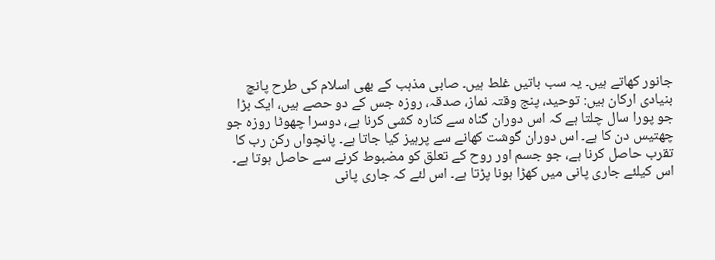جانور کھاتے ہیں۔ یہ سب باتیں غلط ہیں۔ صابی مذہب کے بھی اسلام کی طرح پانچ بنیادی ارکان ہیں: توحید، پنج وقتہ نماز، صدقہ، روزہ جس کے دو حصے ہیں، ایک بڑا جو پورا سال چلتا ہے کہ اس دوران گناہ سے کنارہ کشی کرنا ہے، دوسرا چھوٹا روزہ جو چھتیس دن کا ہے۔ اس دوران گوشت کھانے سے پرہیز کیا جاتا ہے۔ پانچواں رکن رب کا تقرب حاصل کرنا ہے، جو جسم اور روح کے تعلق کو مضبوط کرنے سے حاصل ہوتا ہے۔ اس کیلئے جاری پانی میں کھڑا ہونا پڑتا ہے۔ اس لئے کہ جاری پانی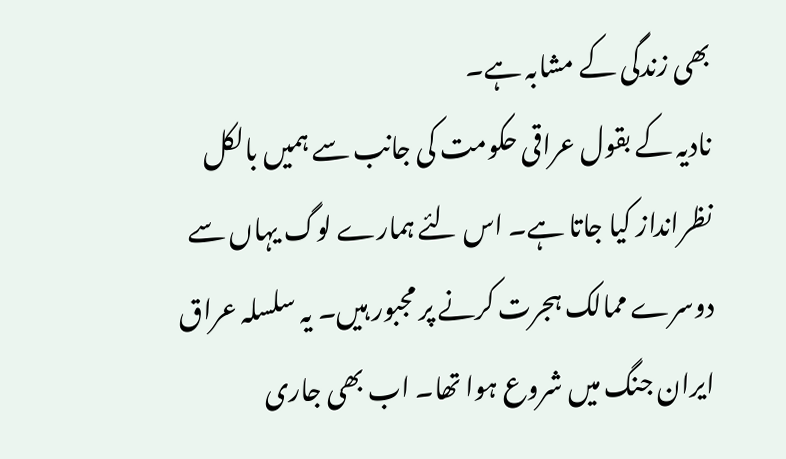بھی زندگی کے مشابہ ہے۔
نادیہ کے بقول عراقی حکومت کی جانب سے ہمیں بالکل نظرانداز کیا جاتا ہے۔ اس لئے ہمارے لوگ یہاں سے دوسرے ممالک ہجرت کرنے پر مجبور ہیں۔ یہ سلسلہ عراق ایران جنگ میں شروع ہوا تھا۔ اب بھی جاری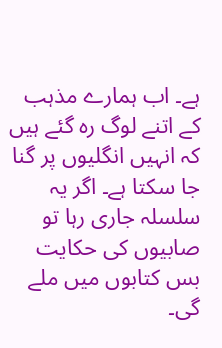ہے۔ اب ہمارے مذہب کے اتنے لوگ رہ گئے ہیں کہ انہیں انگلیوں پر گنا جا سکتا ہے۔ اگر یہ سلسلہ جاری رہا تو صابیوں کی حکایت بس کتابوں میں ملے گی۔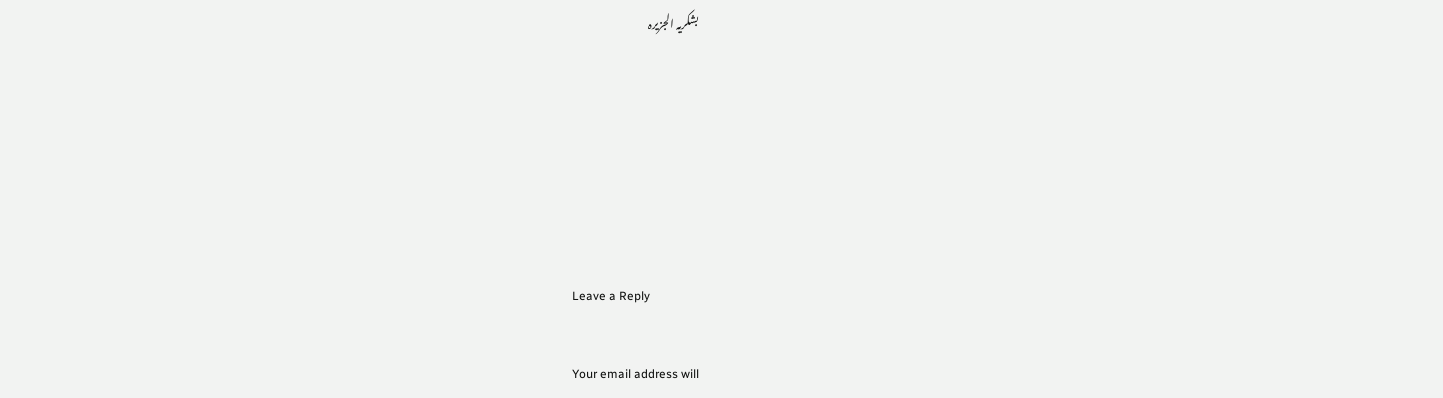بشکریہ الجزیرہ






Leave a Reply

Your email address will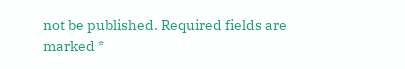not be published. Required fields are marked *